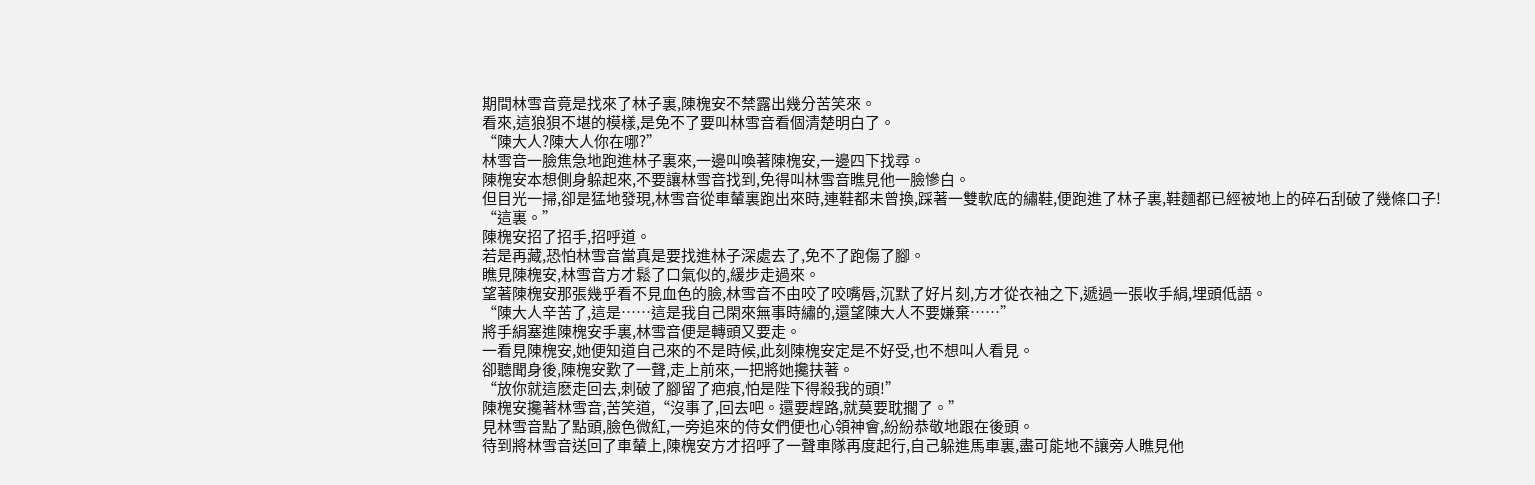期間林雪音竟是找來了林子裏,陳槐安不禁露出幾分苦笑來。
看來,這狼狽不堪的模樣,是免不了要叫林雪音看個清楚明白了。
“陳大人?陳大人你在哪?”
林雪音一臉焦急地跑進林子裏來,一邊叫喚著陳槐安,一邊四下找尋。
陳槐安本想側身躲起來,不要讓林雪音找到,免得叫林雪音瞧見他一臉慘白。
但目光一掃,卻是猛地發現,林雪音從車輦裏跑出來時,連鞋都未曾換,踩著一雙軟底的繡鞋,便跑進了林子裏,鞋麵都已經被地上的碎石刮破了幾條口子!
“這裏。”
陳槐安招了招手,招呼道。
若是再藏,恐怕林雪音當真是要找進林子深處去了,免不了跑傷了腳。
瞧見陳槐安,林雪音方才鬆了口氣似的,緩步走過來。
望著陳槐安那張幾乎看不見血色的臉,林雪音不由咬了咬嘴唇,沉默了好片刻,方才從衣袖之下,遞過一張收手絹,埋頭低語。
“陳大人辛苦了,這是……這是我自己閑來無事時繡的,還望陳大人不要嫌棄……”
將手絹塞進陳槐安手裏,林雪音便是轉頭又要走。
一看見陳槐安,她便知道自己來的不是時候,此刻陳槐安定是不好受,也不想叫人看見。
卻聽聞身後,陳槐安歎了一聲,走上前來,一把將她攙扶著。
“放你就這麽走回去,刺破了腳留了疤痕,怕是陛下得殺我的頭!”
陳槐安攙著林雪音,苦笑道,“沒事了,回去吧。還要趕路,就莫要耽擱了。”
見林雪音點了點頭,臉色微紅,一旁追來的侍女們便也心領神會,紛紛恭敬地跟在後頭。
待到將林雪音送回了車輦上,陳槐安方才招呼了一聲車隊再度起行,自己躲進馬車裏,盡可能地不讓旁人瞧見他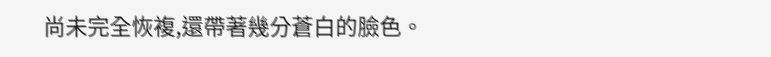尚未完全恢複,還帶著幾分蒼白的臉色。